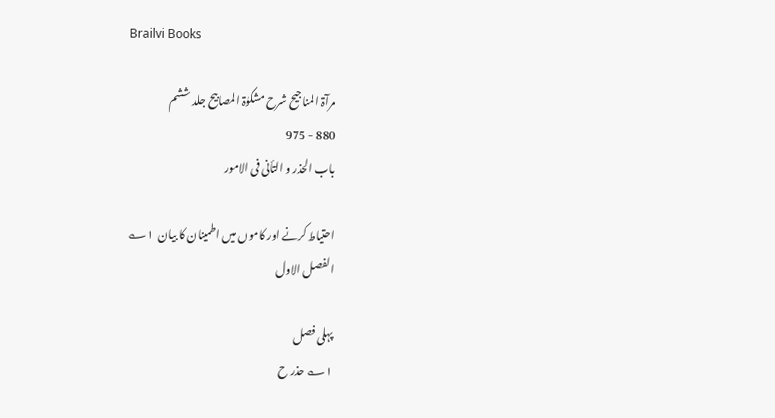Brailvi Books

مرآۃ المناجیح شرح مشکوٰۃ المصابیح جلد ششم
880 - 975
باب الحذر و التأنی فی الامور

احتیاط کرنے اور کاموں میں اطمینان کا بیان  ۱؎
الفصل الاول

پہلی فصل
۱؎ حذر ح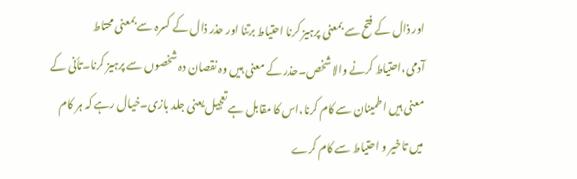اور ذال کے فتح سے بمعنی پرہیز کرنا احتیاط برتنا اور حذر ذال کے کسرہ سے بمعنی محتاط آدمی،احتیاط کرنے والا شخص۔حذر کے معنی ہیں وہ نقصان دہ شخصوں سے پرہیز کرنا۔تأنی کے معنی ہیں اطمینان سے کام کرنا،اس کا مقابل ہے تعجیل یعنی جلد بازی۔خیال رہے کہ ہر کام میں تاخیر و احتیاط سے کام کرے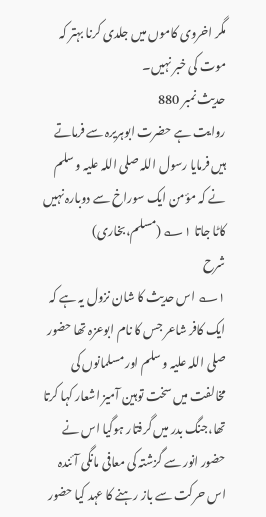مگر اخروی کاموں میں جلدی کرنا بہتر کہ موت کی خبر نہیں۔
حدیث نمبر 880
روایت ہے حضرت ابوہریرہ سے فرماتے ہیں فرمایا رسول اللہ صلی اللہ علیہ و سلم نے کہ مؤمن ایک سوراخ سے دوبارہ نہیں کاٹا جاتا ۱؎ (مسلم،بخاری)
شرح
۱؎ اس حدیث کا شان نزول یہ ہے کہ ایک کافر شاعر جس کا نام ابوعزہ تھا حضور صلی اللہ علیہ و سلم اور مسلمانوں کی مخالفت میں سخت توہین آمیز اشعار کہا کرتا تھا،جنگ بدر میں گرفتار ہوگیا اس نے حضور انور سے گزشتہ کی معافی مانگی آئندہ اس حرکت سے باز رہنے کا عہد کیا حضور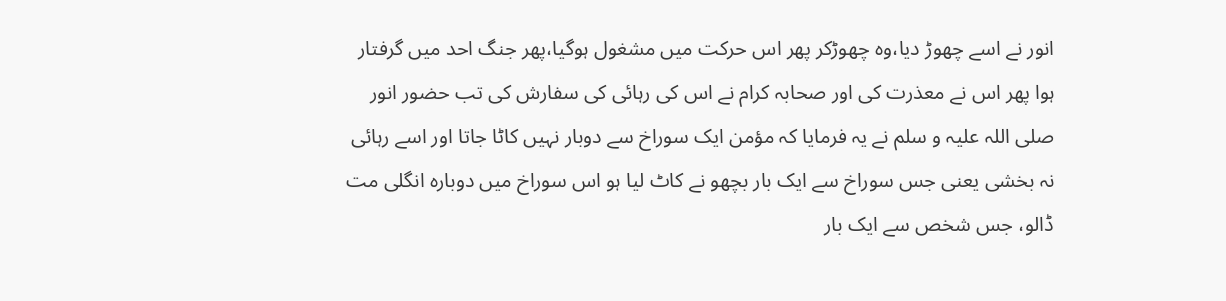انور نے اسے چھوڑ دیا،وہ چھوڑکر پھر اس حرکت میں مشغول ہوگیا،پھر جنگ احد میں گرفتار ہوا پھر اس نے معذرت کی اور صحابہ کرام نے اس کی رہائی کی سفارش کی تب حضور انور صلی اللہ علیہ و سلم نے یہ فرمایا کہ مؤمن ایک سوراخ سے دوبار نہیں کاٹا جاتا اور اسے رہائی نہ بخشی یعنی جس سوراخ سے ایک بار بچھو نے کاٹ لیا ہو اس سوراخ میں دوبارہ انگلی مت ڈالو، جس شخص سے ایک بار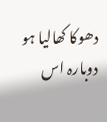دھوکا کھالیا ہو دوبارہ اس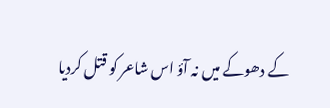کے دھوکے میں نہ آؤ اس شاعر کو قتل کردیا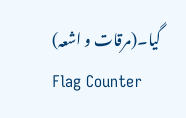گیا۔(مرقات و اشعہ)
Flag Counter